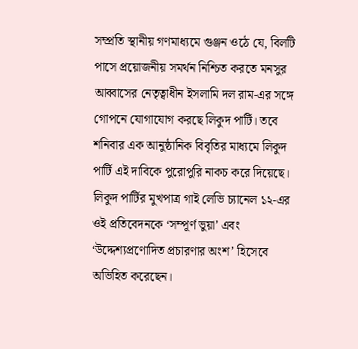সম্প্রতি স্থানীয় গণমাধ্যমে গুঞ্জন ওঠে যে, বিলটি পাসে প্রয়োজনীয় সমর্থন নিশ্চিত করতে মনসুর আব্বাসের নেতৃত্বাধীন ইসলামি দল রাম-এর সঙ্গে গোপনে যোগাযোগ করছে লিকুদ পার্টি। তবে শনিবার এক আনুষ্ঠানিক বিবৃতির মাধ্যমে লিকুদ পার্টি এই দাবিকে পুরোপুরি নাকচ করে দিয়েছে। লিকুদ পার্টির মুখপাত্র গাই লেভি চ্যানেল ১২-এর ওই প্রতিবেদনকে ‘সম্পূর্ণ ভুয়া’ এবং ‘উদ্দেশ্যপ্রণোদিত প্রচারণার অংশ’ হিসেবে অভিহিত করেছেন।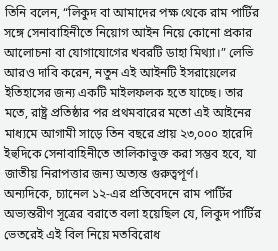তিনি বলেন, “লিকুদ বা আমাদের পক্ষ থেকে রাম পার্টির সঙ্গে সেনাবাহিনীতে নিয়োগ আইন নিয়ে কোনো প্রকার আলোচনা বা যোগাযোগের খবরটি ডাহা মিথ্যা।” লেভি আরও দাবি করেন, নতুন এই আইনটি ইসরায়েলের ইতিহাসের জন্য একটি মাইলফলক হতে যাচ্ছে। তার মতে, রাষ্ট্র প্রতিষ্ঠার পর প্রথমবারের মতো এই আইনের মাধ্যমে আগামী সাড়ে তিন বছরে প্রায় ২৩,০০০ হারেদি ইহুদিকে সেনাবাহিনীতে তালিকাভুক্ত করা সম্ভব হবে, যা জাতীয় নিরাপত্তার জন্য অত্যন্ত গুরুত্বপূর্ণ।
অন্যদিকে, চ্যানেল ১২-এর প্রতিবেদনে রাম পার্টির অভ্যন্তরীণ সূত্রের বরাতে বলা হয়েছিল যে, লিকুদ পার্টির ভেতরেই এই বিল নিয়ে মতবিরোধ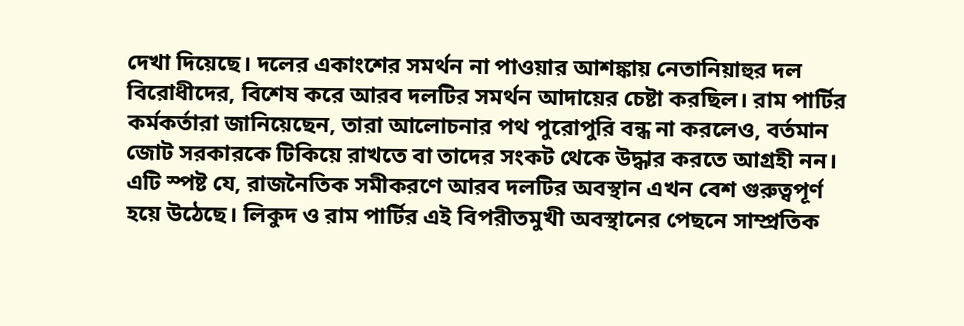দেখা দিয়েছে। দলের একাংশের সমর্থন না পাওয়ার আশঙ্কায় নেতানিয়াহুর দল বিরোধীদের, বিশেষ করে আরব দলটির সমর্থন আদায়ের চেষ্টা করছিল। রাম পার্টির কর্মকর্তারা জানিয়েছেন, তারা আলোচনার পথ পুরোপুরি বন্ধ না করলেও, বর্তমান জোট সরকারকে টিকিয়ে রাখতে বা তাদের সংকট থেকে উদ্ধার করতে আগ্রহী নন।
এটি স্পষ্ট যে, রাজনৈতিক সমীকরণে আরব দলটির অবস্থান এখন বেশ গুরুত্বপূর্ণ হয়ে উঠেছে। লিকুদ ও রাম পার্টির এই বিপরীতমুখী অবস্থানের পেছনে সাম্প্রতিক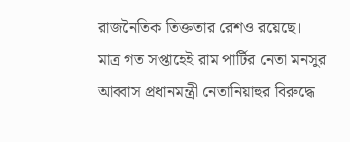রাজনৈতিক তিক্ততার রেশও রয়েছে। মাত্র গত সপ্তাহেই রাম পার্টির নেতা মনসুর আব্বাস প্রধানমন্ত্রী নেতানিয়াহুর বিরুদ্ধে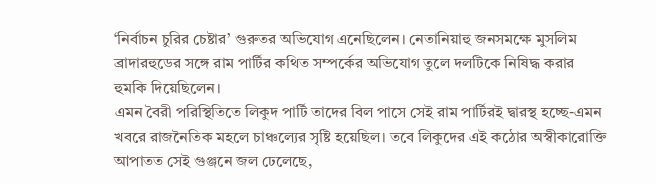‘নির্বাচন চুরির চেষ্টার’ গুরুতর অভিযোগ এনেছিলেন। নেতানিয়াহু জনসমক্ষে মুসলিম ব্রাদারহুডের সঙ্গে রাম পার্টির কথিত সম্পর্কের অভিযোগ তুলে দলটিকে নিষিদ্ধ করার হুমকি দিয়েছিলেন।
এমন বৈরী পরিস্থিতিতে লিকুদ পার্টি তাদের বিল পাসে সেই রাম পার্টিরই দ্বারস্থ হচ্ছে-এমন খবরে রাজনৈতিক মহলে চাঞ্চল্যের সৃষ্টি হয়েছিল। তবে লিকুদের এই কঠোর অস্বীকারোক্তি আপাতত সেই গুঞ্জনে জল ঢেলেছে,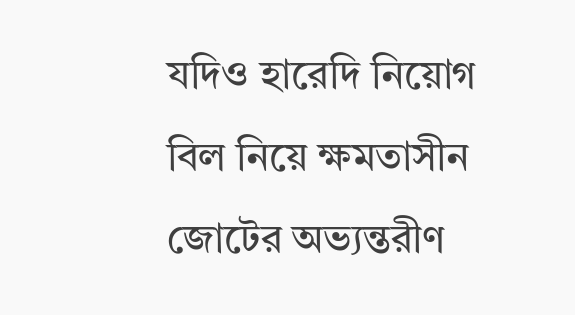যদিও হারেদি নিয়োগ বিল নিয়ে ক্ষমতাসীন জোটের অভ্যন্তরীণ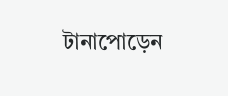টানাপোড়েন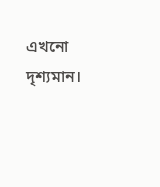এখনো দৃশ্যমান।